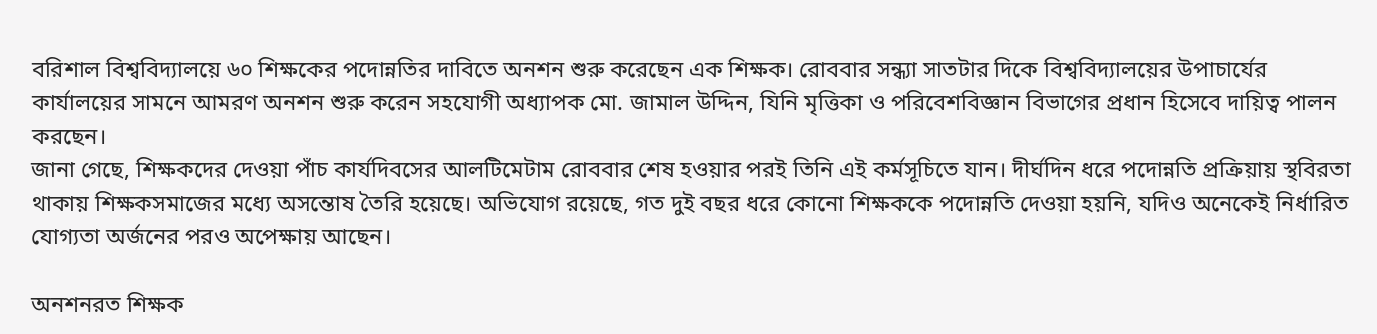বরিশাল বিশ্ববিদ্যালয়ে ৬০ শিক্ষকের পদোন্নতির দাবিতে অনশন শুরু করেছেন এক শিক্ষক। রোববার সন্ধ্যা সাতটার দিকে বিশ্ববিদ্যালয়ের উপাচার্যের কার্যালয়ের সামনে আমরণ অনশন শুরু করেন সহযোগী অধ্যাপক মো. জামাল উদ্দিন, যিনি মৃত্তিকা ও পরিবেশবিজ্ঞান বিভাগের প্রধান হিসেবে দায়িত্ব পালন করছেন।
জানা গেছে, শিক্ষকদের দেওয়া পাঁচ কার্যদিবসের আলটিমেটাম রোববার শেষ হওয়ার পরই তিনি এই কর্মসূচিতে যান। দীর্ঘদিন ধরে পদোন্নতি প্রক্রিয়ায় স্থবিরতা থাকায় শিক্ষকসমাজের মধ্যে অসন্তোষ তৈরি হয়েছে। অভিযোগ রয়েছে, গত দুই বছর ধরে কোনো শিক্ষককে পদোন্নতি দেওয়া হয়নি, যদিও অনেকেই নির্ধারিত যোগ্যতা অর্জনের পরও অপেক্ষায় আছেন।

অনশনরত শিক্ষক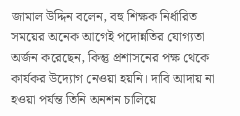জামাল উদ্দিন বলেন, বহু শিক্ষক নির্ধারিত সময়ের অনেক আগেই পদোন্নতির যোগ্যতা অর্জন করেছেন, কিন্তু প্রশাসনের পক্ষ থেকে কার্যকর উদ্যোগ নেওয়া হয়নি। দাবি আদায় না হওয়া পর্যন্ত তিনি অনশন চালিয়ে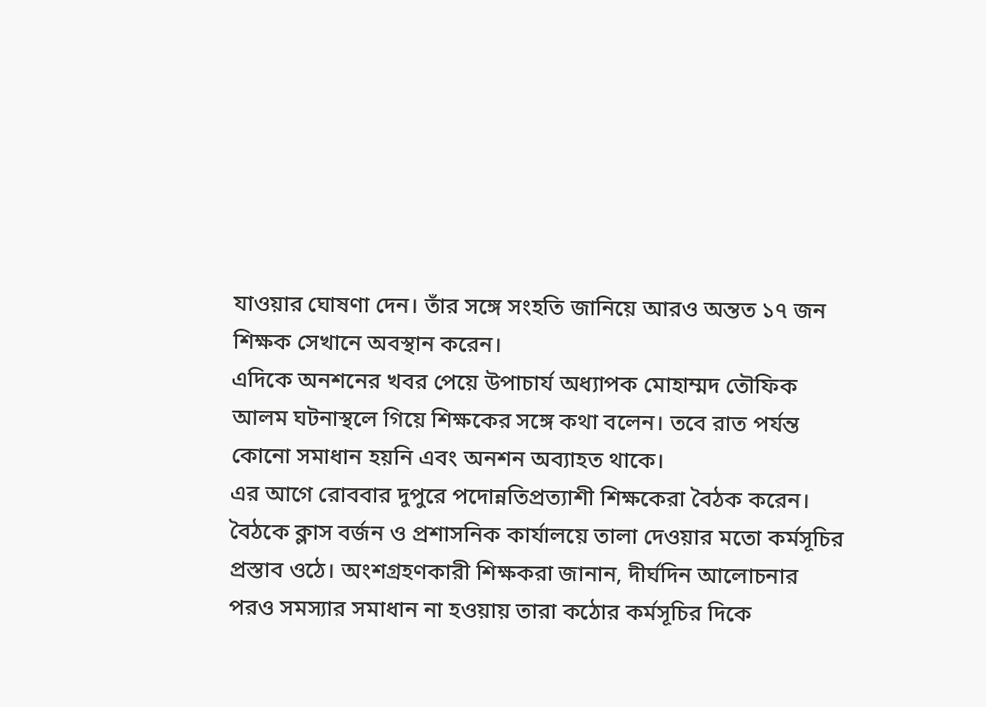যাওয়ার ঘোষণা দেন। তাঁর সঙ্গে সংহতি জানিয়ে আরও অন্তত ১৭ জন শিক্ষক সেখানে অবস্থান করেন।
এদিকে অনশনের খবর পেয়ে উপাচার্য অধ্যাপক মোহাম্মদ তৌফিক আলম ঘটনাস্থলে গিয়ে শিক্ষকের সঙ্গে কথা বলেন। তবে রাত পর্যন্ত কোনো সমাধান হয়নি এবং অনশন অব্যাহত থাকে।
এর আগে রোববার দুপুরে পদোন্নতিপ্রত্যাশী শিক্ষকেরা বৈঠক করেন। বৈঠকে ক্লাস বর্জন ও প্রশাসনিক কার্যালয়ে তালা দেওয়ার মতো কর্মসূচির প্রস্তাব ওঠে। অংশগ্রহণকারী শিক্ষকরা জানান, দীর্ঘদিন আলোচনার পরও সমস্যার সমাধান না হওয়ায় তারা কঠোর কর্মসূচির দিকে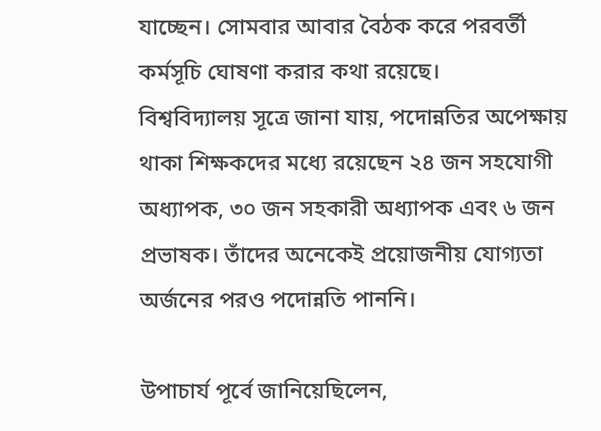যাচ্ছেন। সোমবার আবার বৈঠক করে পরবর্তী কর্মসূচি ঘোষণা করার কথা রয়েছে।
বিশ্ববিদ্যালয় সূত্রে জানা যায়, পদোন্নতির অপেক্ষায় থাকা শিক্ষকদের মধ্যে রয়েছেন ২৪ জন সহযোগী অধ্যাপক, ৩০ জন সহকারী অধ্যাপক এবং ৬ জন প্রভাষক। তাঁদের অনেকেই প্রয়োজনীয় যোগ্যতা অর্জনের পরও পদোন্নতি পাননি।

উপাচার্য পূর্বে জানিয়েছিলেন,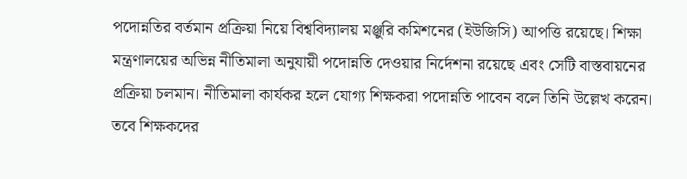পদোন্নতির বর্তমান প্রক্রিয়া নিয়ে বিশ্ববিদ্যালয় মঞ্জুরি কমিশনের (ইউজিসি) আপত্তি রয়েছে। শিক্ষা মন্ত্রণালয়ের অভিন্ন নীতিমালা অনুযায়ী পদোন্নতি দেওয়ার নির্দেশনা রয়েছে এবং সেটি বাস্তবায়নের প্রক্রিয়া চলমান। নীতিমালা কার্যকর হলে যোগ্য শিক্ষকরা পদোন্নতি পাবেন বলে তিনি উল্লেখ করেন।
তবে শিক্ষকদের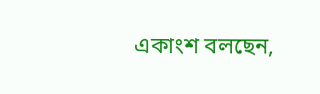একাংশ বলছেন,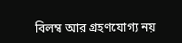বিলম্ব আর গ্রহণযোগ্য নয়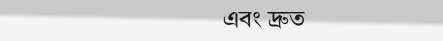এবং দ্রুত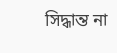সিদ্ধান্ত না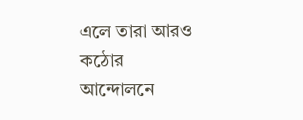এলে তারা আরও কঠোর আন্দোলনে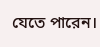যেতে পারেন।